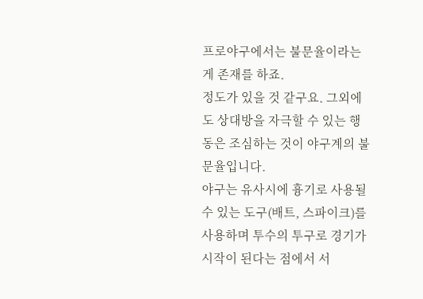프로야구에서는 불문율이라는 게 존재를 하죠.
정도가 있을 것 같구요. 그외에도 상대방을 자극할 수 있는 행동은 조심하는 것이 야구계의 불문율입니다.
야구는 유사시에 흉기로 사용될 수 있는 도구(배트, 스파이크)를 사용하며 투수의 투구로 경기가 시작이 된다는 점에서 서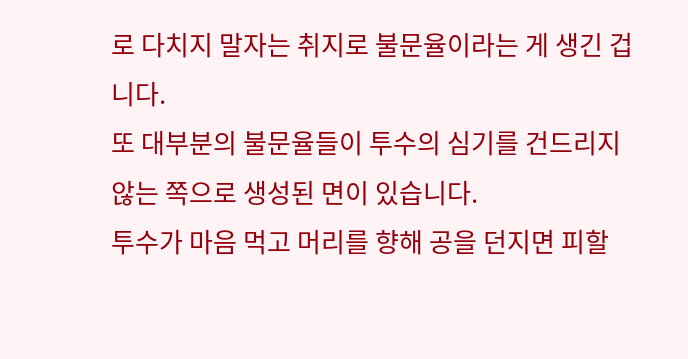로 다치지 말자는 취지로 불문율이라는 게 생긴 겁니다.
또 대부분의 불문율들이 투수의 심기를 건드리지 않는 쪽으로 생성된 면이 있습니다.
투수가 마음 먹고 머리를 향해 공을 던지면 피할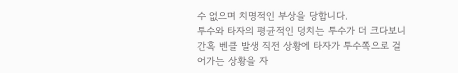수 없으며 치명적인 부상을 당합니다.
투수와 타자의 평균적인 덩치는 투수가 더 크다보니 간혹 벤클 발생 직전 상황에 타자가 투수쪽으로 걸어가는 상황을 자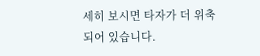세히 보시면 타자가 더 위축되어 있습니다.